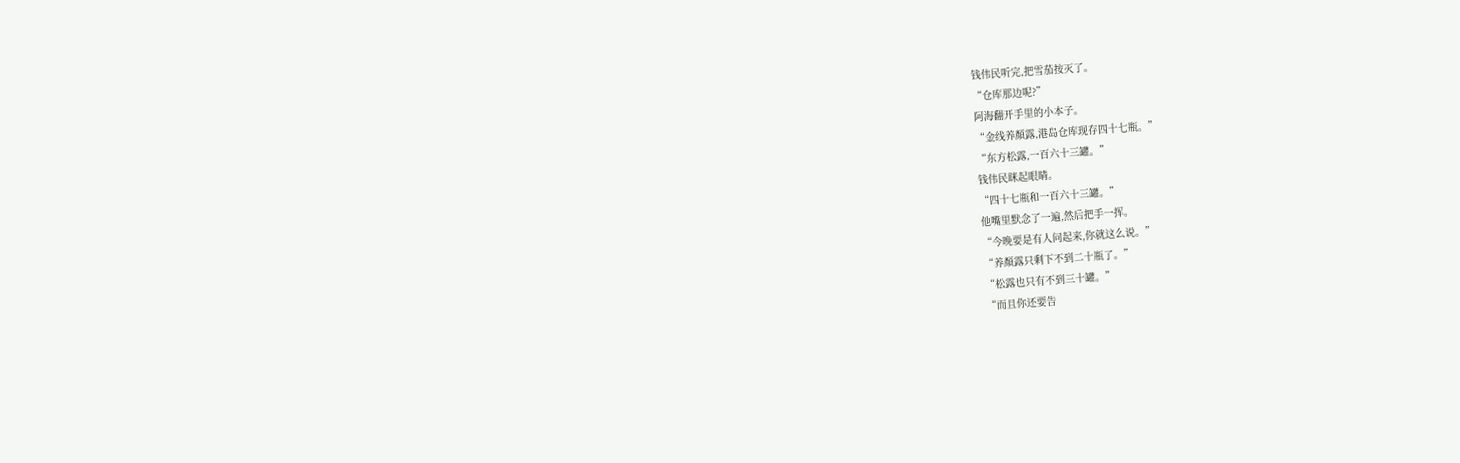钱伟民听完,把雪茄按灭了。
“仓库那边呢?”
阿海翻开手里的小本子。
“金线养顏露,港岛仓库现存四十七瓶。”
“东方松露,一百六十三罐。”
钱伟民眯起眼睛。
“四十七瓶和一百六十三罐。”
他嘴里默念了一遍,然后把手一挥。
“今晚要是有人问起来,你就这么说。”
“养顏露只剩下不到二十瓶了。”
“松露也只有不到三十罐。”
“而且你还要告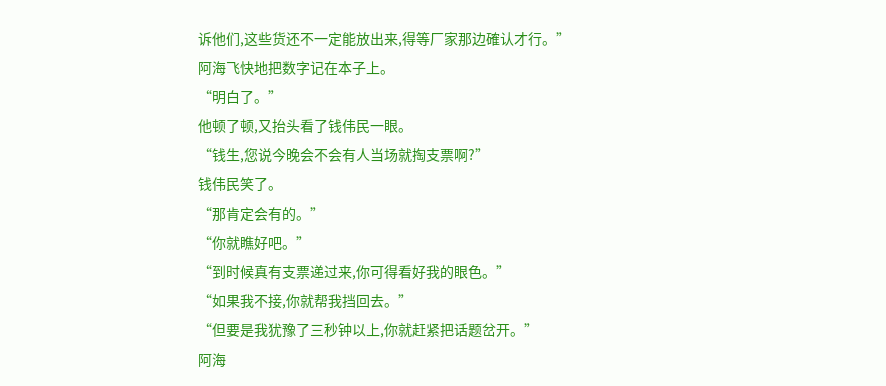诉他们,这些货还不一定能放出来,得等厂家那边確认才行。”
阿海飞快地把数字记在本子上。
“明白了。”
他顿了顿,又抬头看了钱伟民一眼。
“钱生,您说今晚会不会有人当场就掏支票啊?”
钱伟民笑了。
“那肯定会有的。”
“你就瞧好吧。”
“到时候真有支票递过来,你可得看好我的眼色。”
“如果我不接,你就帮我挡回去。”
“但要是我犹豫了三秒钟以上,你就赶紧把话题岔开。”
阿海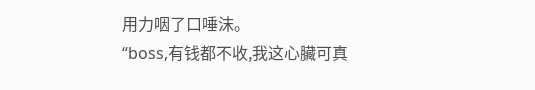用力咽了口唾沫。
“boss,有钱都不收,我这心臟可真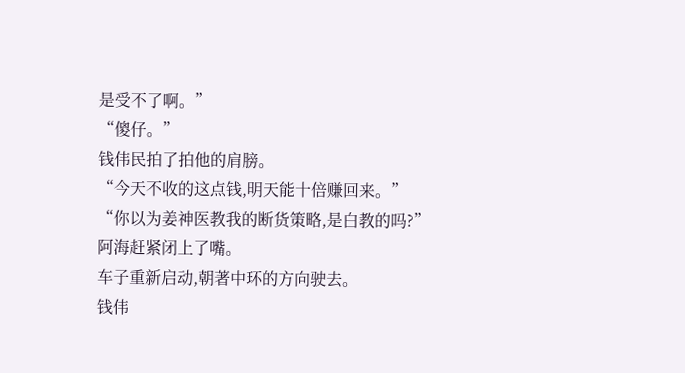是受不了啊。”
“傻仔。”
钱伟民拍了拍他的肩膀。
“今天不收的这点钱,明天能十倍赚回来。”
“你以为姜神医教我的断货策略,是白教的吗?”
阿海赶紧闭上了嘴。
车子重新启动,朝著中环的方向驶去。
钱伟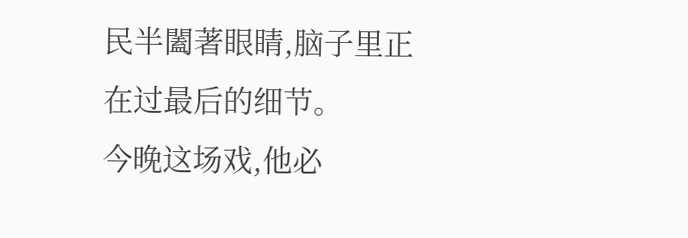民半闔著眼睛,脑子里正在过最后的细节。
今晚这场戏,他必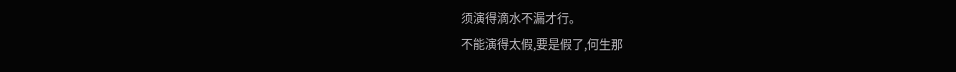须演得滴水不漏才行。
不能演得太假,要是假了,何生那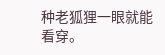种老狐狸一眼就能看穿。